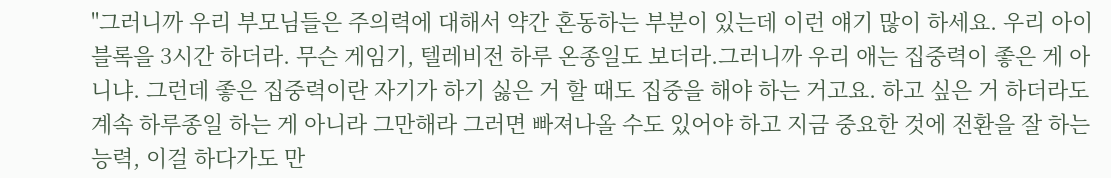"그러니까 우리 부모님들은 주의력에 대해서 약간 혼동하는 부분이 있는데 이런 얘기 많이 하세요. 우리 아이 블록을 3시간 하더라. 무슨 게임기, 텔레비전 하루 온종일도 보더라.그러니까 우리 애는 집중력이 좋은 게 아니냐. 그런데 좋은 집중력이란 자기가 하기 싫은 거 할 때도 집중을 해야 하는 거고요. 하고 싶은 거 하더라도 계속 하루종일 하는 게 아니라 그만해라 그러면 빠져나올 수도 있어야 하고 지금 중요한 것에 전환을 잘 하는 능력, 이걸 하다가도 만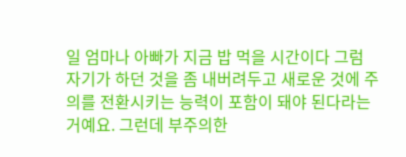일 엄마나 아빠가 지금 밥 먹을 시간이다 그럼 자기가 하던 것을 좀 내버려두고 새로운 것에 주의를 전환시키는 능력이 포함이 돼야 된다라는 거예요. 그런데 부주의한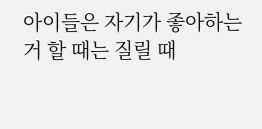아이들은 자기가 좋아하는 거 할 때는 질릴 때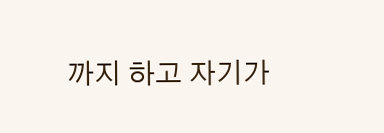까지 하고 자기가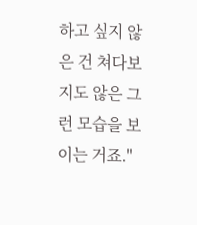하고 싶지 않은 건 쳐다보지도 않은 그런 모습을 보이는 거죠."